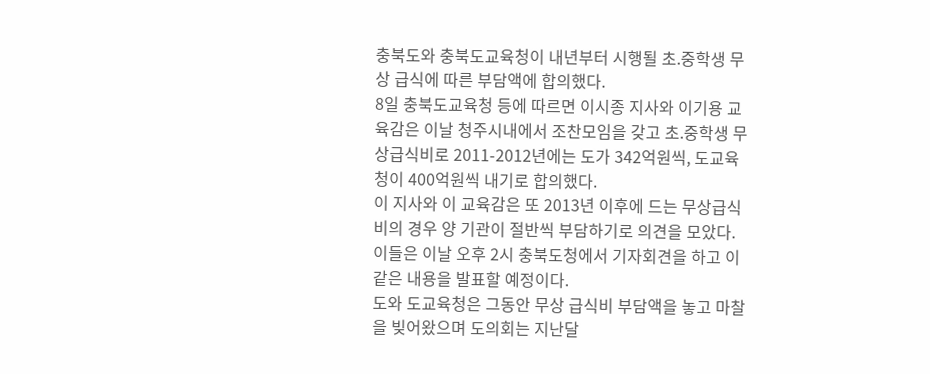충북도와 충북도교육청이 내년부터 시행될 초.중학생 무상 급식에 따른 부담액에 합의했다.
8일 충북도교육청 등에 따르면 이시종 지사와 이기용 교육감은 이날 청주시내에서 조찬모임을 갖고 초.중학생 무상급식비로 2011-2012년에는 도가 342억원씩, 도교육청이 400억원씩 내기로 합의했다.
이 지사와 이 교육감은 또 2013년 이후에 드는 무상급식비의 경우 양 기관이 절반씩 부담하기로 의견을 모았다.
이들은 이날 오후 2시 충북도청에서 기자회견을 하고 이 같은 내용을 발표할 예정이다.
도와 도교육청은 그동안 무상 급식비 부담액을 놓고 마찰을 빚어왔으며 도의회는 지난달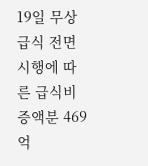19일 무상급식 전면 시행에 따른 급식비 증액분 469억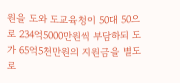원을 도와 도교육청이 50대 50으로 234억5000만원씩 부담하되 도가 65억5천만원의 지원금을 별도로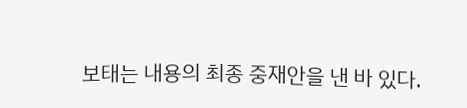보태는 내용의 최종 중재안을 낸 바 있다.